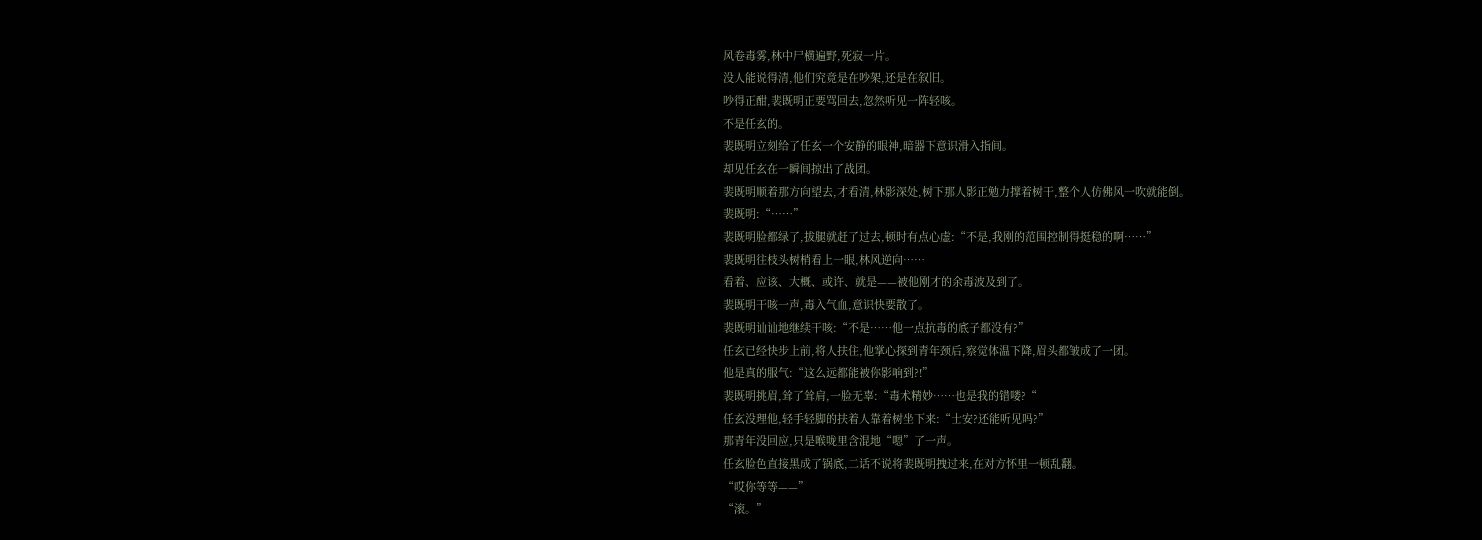风卷毒雾,林中尸横遍野,死寂一片。
没人能说得清,他们究竟是在吵架,还是在叙旧。
吵得正酣,裴既明正要骂回去,忽然听见一阵轻咳。
不是任玄的。
裴既明立刻给了任玄一个安静的眼神,暗器下意识滑入指间。
却见任玄在一瞬间掠出了战团。
裴既明顺着那方向望去,才看清,林影深处,树下那人影正勉力撑着树干,整个人仿佛风一吹就能倒。
裴既明:“……”
裴既明脸都绿了,拔腿就赶了过去,顿时有点心虚:“不是,我刚的范围控制得挺稳的啊……”
裴既明往枝头树梢看上一眼,林风逆向……
看着、应该、大概、或许、就是——被他刚才的余毒波及到了。
裴既明干咳一声,毒入气血,意识快要散了。
裴既明讪讪地继续干咳:“不是……他一点抗毒的底子都没有?”
任玄已经快步上前,将人扶住,他掌心探到青年颈后,察觉体温下降,眉头都皱成了一团。
他是真的服气:“这么远都能被你影响到?!”
裴既明挑眉,耸了耸肩,一脸无辜:“毒术精妙……也是我的错喽?“
任玄没理他,轻手轻脚的扶着人靠着树坐下来:“士安?还能听见吗?”
那青年没回应,只是喉咙里含混地“嗯”了一声。
任玄脸色直接黑成了锅底,二话不说将裴既明拽过来,在对方怀里一顿乱翻。
“哎你等等——”
“滚。”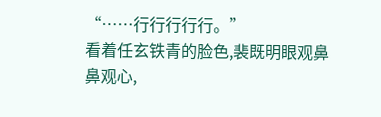“……行行行行行。”
看着任玄铁青的脸色,裴既明眼观鼻鼻观心,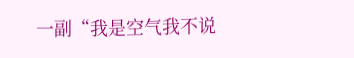一副“我是空气我不说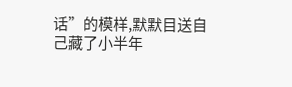话”的模样,默默目送自己藏了小半年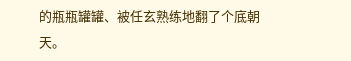的瓶瓶罐罐、被任玄熟练地翻了个底朝天。